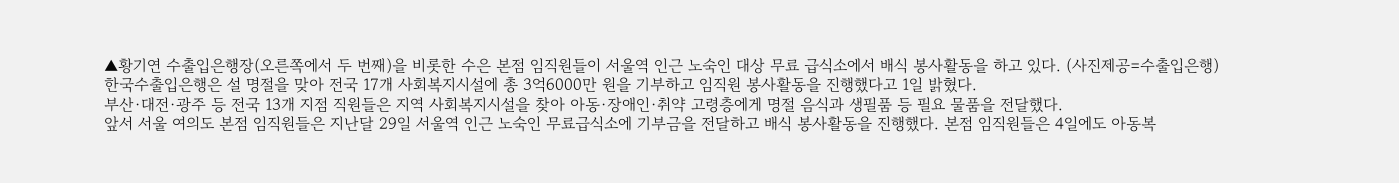▲황기연 수출입은행장(오른쪽에서 두 번째)을 비롯한 수은 본점 임직원들이 서울역 인근 노숙인 대상 무료 급식소에서 배식 봉사활동을 하고 있다. (사진제공=수출입은행)
한국수출입은행은 설 명절을 맞아 전국 17개 사회복지시설에 총 3억6000만 원을 기부하고 임직원 봉사활동을 진행했다고 1일 밝혔다.
부산·대전·광주 등 전국 13개 지점 직원들은 지역 사회복지시설을 찾아 아동·장애인·취약 고령층에게 명절 음식과 생필품 등 필요 물품을 전달했다.
앞서 서울 여의도 본점 임직원들은 지난달 29일 서울역 인근 노숙인 무료급식소에 기부금을 전달하고 배식 봉사활동을 진행했다. 본점 임직원들은 4일에도 아동복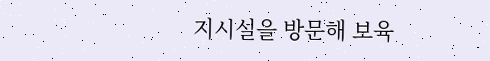지시설을 방문해 보육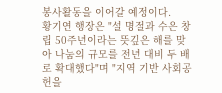봉사활동을 이어갈 예정이다.
황기연 행장은 "설 명절과 수은 창립 50주년이라는 뜻깊은 해를 맞아 나눔의 규모를 전년 대비 두 배로 확대했다"며 "지역 기반 사회공헌을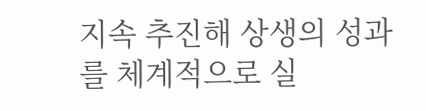지속 추진해 상생의 성과를 체계적으로 실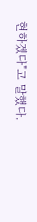현하겠다"고 말했다.